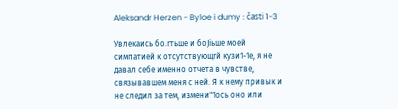Aleksandr Herzen - Byloe i dumy : časti 1-3

Увлекаись бо.rтьше и боJiьше моей симпатией к отсутствующrй кузи1-1е, я не давал себе именно отчета в чувстве, связывавшем меня с ней. Я к нему привык и не следил за тем, измени"1ось оно или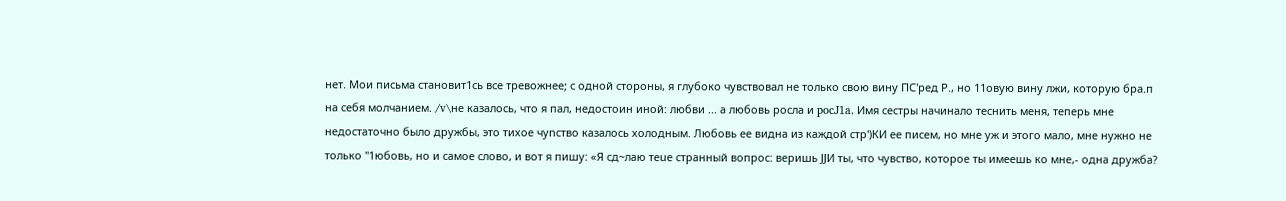нет. Мои письма становит1сь все тревожнее; с одной стороны, я глубоко чувствовал не только свою вину ПС'ред Р., но 11овую вину лжи, которую бра.п на себя молчанием. /v\не казалось, что я пал, недостоин иной: любви ... а любовь росла и pocJ1a. Имя сестры начинало теснить меня, теперь мне недостаточно было дружбы, это тихое чуnство казалось холодным. Любовь ее видна из каждой стр')КИ ее писем, но мне уж и этого мало, мне нужно не только "1юбовь, но и самое слово, и вот я пишу: «Я сд~лаю теuе странный вопрос: веришь JJИ ты, что чувство, которое ты имеешь ко мне,- одна дружба?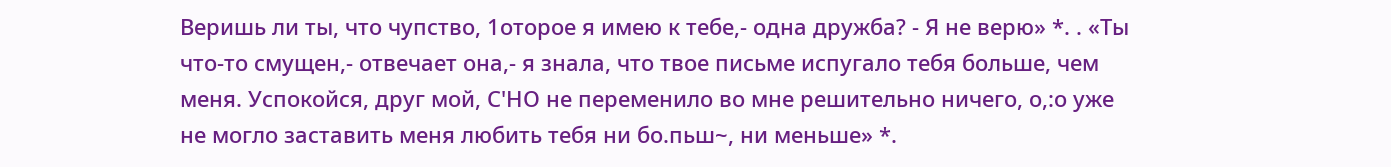Веришь ли ты, что чупство, 1оторое я имею к тебе,- одна дружба? - Я не верю» *. . «Ты что-то смущен,- отвечает она,- я знала, что твое письме испугало тебя больше, чем меня. Успокойся, друг мой, С'НО не переменило во мне решительно ничего, о,:о уже не могло заставить меня любить тебя ни бо.пьш~, ни меньше» *.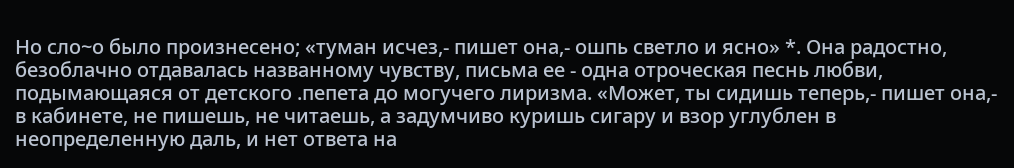Но сло~о было произнесено; «туман исчез,- пишет она,- ошпь светло и ясно» *. Она радостно, безоблачно отдавалась названному чувству, письма ее - одна отроческая песнь любви, подымающаяся от детского .пепета до могучего лиризма. «Может, ты сидишь теперь,- пишет она,- в кабинете, не пишешь, не читаешь, а задумчиво куришь сигару и взор углублен в неопределенную даль, и нет ответа на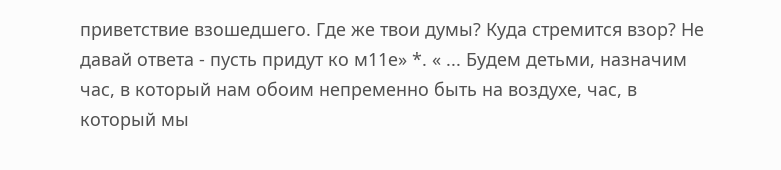приветствие взошедшего. Где же твои думы? Куда стремится взор? Не давай ответа - пусть придут ко м11е» *. « ... Будем детьми, назначим час, в который нам обоим непременно быть на воздухе, час, в который мы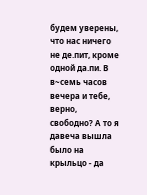будем уверены, что нас ничего не де.пит, кроме одной да.пи. В в~семь часов вечера и тебе, верно, свободно? А то я давеча вышла было на крыльцо - да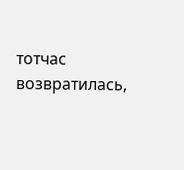тотчас возвратилась,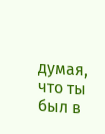думая, что ты был в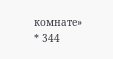комнате» * 344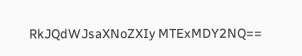RkJQdWJsaXNoZXIy MTExMDY2NQ==